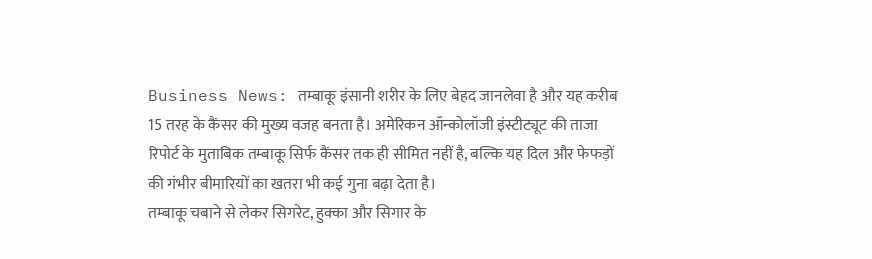Business News: तम्बाकू इंसानी शरीर के लिए बेहद जानलेवा है और यह करीब 15 तरह के कैंसर की मुख्य वजह बनता है। अमेरिकन ऑन्कोलॉजी इंस्टीट्यूट की ताजा रिपोर्ट के मुताबिक तम्बाकू सिर्फ कैंसर तक ही सीमित नहीं है, बल्कि यह दिल और फेफड़ों की गंभीर बीमारियों का खतरा भी कई गुना बढ़ा देता है।
तम्बाकू चबाने से लेकर सिगरेट, हुक्का और सिगार के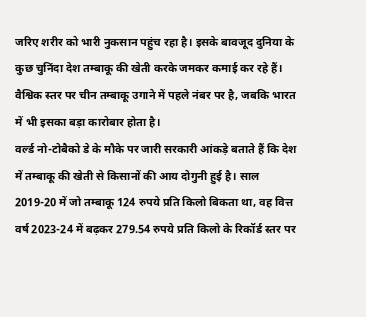जरिए शरीर को भारी नुकसान पहुंच रहा है। इसके बावजूद दुनिया के कुछ चुनिंदा देश तम्बाकू की खेती करके जमकर कमाई कर रहे हैं। वैश्विक स्तर पर चीन तम्बाकू उगाने में पहले नंबर पर है, जबकि भारत में भी इसका बड़ा कारोबार होता है।
वर्ल्ड नो-टोबैको डे के मौके पर जारी सरकारी आंकड़े बताते हैं कि देश में तम्बाकू की खेती से किसानों की आय दोगुनी हुई है। साल 2019-20 में जो तम्बाकू 124 रुपये प्रति किलो बिकता था, वह वित्त वर्ष 2023-24 में बढ़कर 279.54 रुपये प्रति किलो के रिकॉर्ड स्तर पर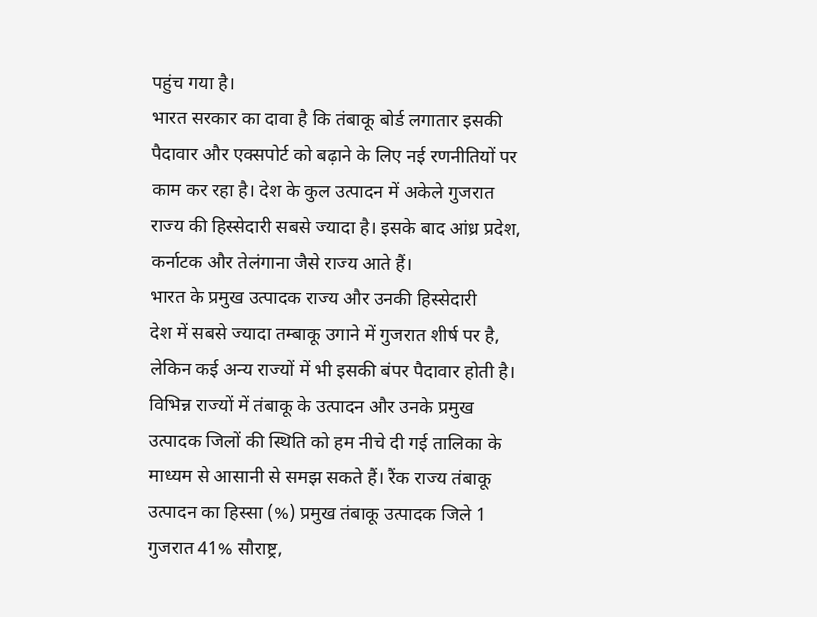पहुंच गया है।
भारत सरकार का दावा है कि तंबाकू बोर्ड लगातार इसकी पैदावार और एक्सपोर्ट को बढ़ाने के लिए नई रणनीतियों पर काम कर रहा है। देश के कुल उत्पादन में अकेले गुजरात राज्य की हिस्सेदारी सबसे ज्यादा है। इसके बाद आंध्र प्रदेश, कर्नाटक और तेलंगाना जैसे राज्य आते हैं।
भारत के प्रमुख उत्पादक राज्य और उनकी हिस्सेदारी
देश में सबसे ज्यादा तम्बाकू उगाने में गुजरात शीर्ष पर है, लेकिन कई अन्य राज्यों में भी इसकी बंपर पैदावार होती है। विभिन्न राज्यों में तंबाकू के उत्पादन और उनके प्रमुख उत्पादक जिलों की स्थिति को हम नीचे दी गई तालिका के माध्यम से आसानी से समझ सकते हैं। रैंक राज्य तंबाकू उत्पादन का हिस्सा (%) प्रमुख तंबाकू उत्पादक जिले 1 गुजरात 41% सौराष्ट्र,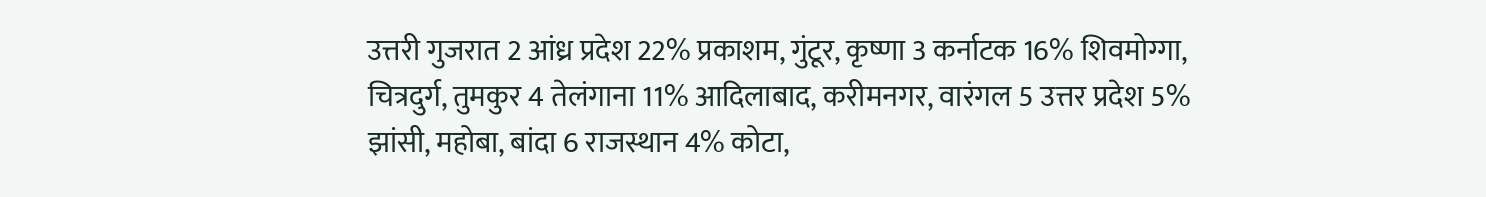उत्तरी गुजरात 2 आंध्र प्रदेश 22% प्रकाशम, गुंटूर, कृष्णा 3 कर्नाटक 16% शिवमोग्गा, चित्रदुर्ग, तुमकुर 4 तेलंगाना 11% आदिलाबाद, करीमनगर, वारंगल 5 उत्तर प्रदेश 5% झांसी, महोबा, बांदा 6 राजस्थान 4% कोटा,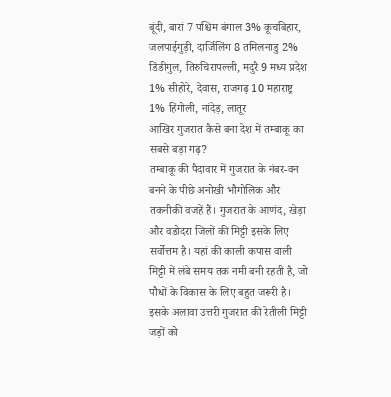बूंदी, बारां 7 पश्चिम बंगाल 3% कूचबिहार, जलपाईगुड़ी, दार्जिलिंग 8 तमिलनाडु 2% डिंडीगुल, तिरुचिरापल्ली, मदुरै 9 मध्य प्रदेश 1% सीहोरे, देवास, राजगढ़ 10 महाराष्ट्र 1% हिंगोली, नांदेड़, लातूर
आखिर गुजरात कैसे बना देश में तम्बाकू का सबसे बड़ा गढ़?
तम्बाकू की पैदावार में गुजरात के नंबर-वन बनने के पीछे अनोखी भौगोलिक और तकनीकी वजहें हैं। गुजरात के आणंद, खेड़ा और वडोदरा जिलों की मिट्टी इसके लिए सर्वोत्तम है। यहां की काली कपास वाली मिट्टी में लंबे समय तक नमी बनी रहती है, जो पौधों के विकास के लिए बहुत जरूरी है।
इसके अलावा उत्तरी गुजरात की रेतीली मिट्टी जड़ों को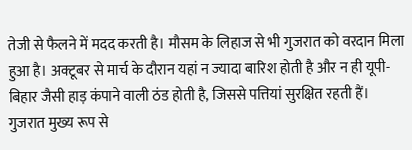तेजी से फैलने में मदद करती है। मौसम के लिहाज से भी गुजरात को वरदान मिला हुआ है। अक्टूबर से मार्च के दौरान यहां न ज्यादा बारिश होती है और न ही यूपी-बिहार जैसी हाड़ कंपाने वाली ठंड होती है, जिससे पत्तियां सुरक्षित रहती हैं।
गुजरात मुख्य रूप से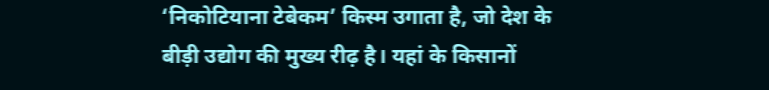‘निकोटियाना टेबेकम’ किस्म उगाता है, जो देश के बीड़ी उद्योग की मुख्य रीढ़ है। यहां के किसानों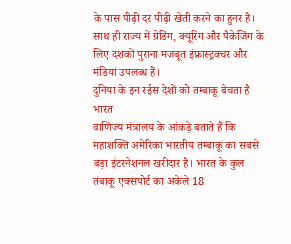के पास पीढ़ी दर पीढ़ी खेती करने का हुनर है। साथ ही राज्य में ग्रेडिंग, क्यूरिंग और पैकेजिंग के लिए दशकों पुराना मजबूत इंफ्रास्ट्रक्चर और मंडियां उपलब्ध हैं।
दुनिया के इन रईस देशों को तम्बाकू बेचता है भारत
वाणिज्य मंत्रालय के आंकड़े बताते हैं कि महाशक्ति अमेरिका भारतीय तम्बाकू का सबसे बड़ा इंटरनेशनल खरीदार है। भारत के कुल तंबाकू एक्सपोर्ट का अकेले 18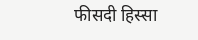फीसदी हिस्सा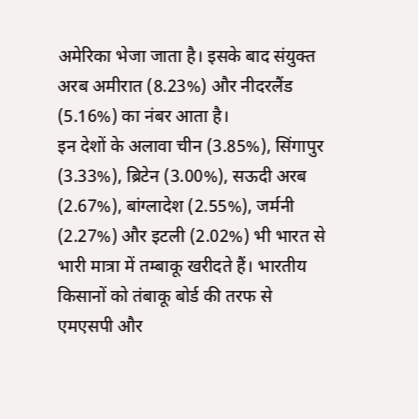अमेरिका भेजा जाता है। इसके बाद संयुक्त अरब अमीरात (8.23%) और नीदरलैंड (5.16%) का नंबर आता है।
इन देशों के अलावा चीन (3.85%), सिंगापुर (3.33%), ब्रिटेन (3.00%), सऊदी अरब (2.67%), बांग्लादेश (2.55%), जर्मनी (2.27%) और इटली (2.02%) भी भारत से भारी मात्रा में तम्बाकू खरीदते हैं। भारतीय किसानों को तंबाकू बोर्ड की तरफ से एमएसपी और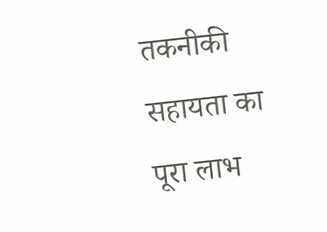तकनीकी सहायता का पूरा लाभ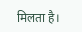मिलता है।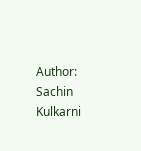Author: Sachin Kulkarni